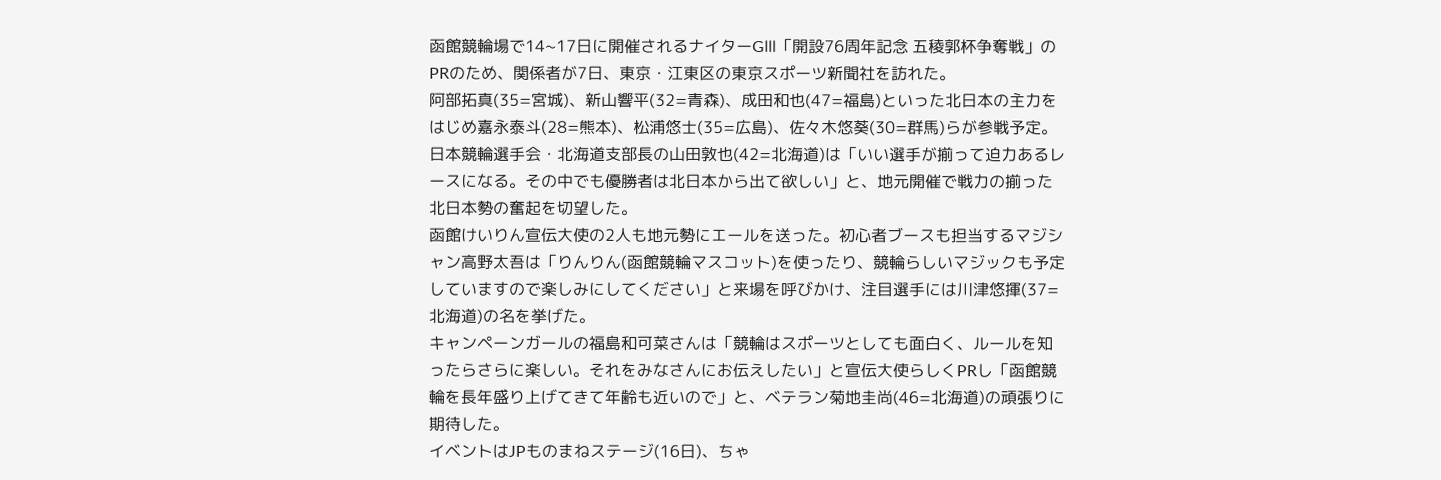函館競輪場で14~17日に開催されるナイターGⅢ「開設76周年記念 五稜郭杯争奪戦」のPRのため、関係者が7日、東京・江東区の東京スポーツ新聞社を訪れた。
阿部拓真(35=宮城)、新山響平(32=青森)、成田和也(47=福島)といった北日本の主力をはじめ嘉永泰斗(28=熊本)、松浦悠士(35=広島)、佐々木悠葵(30=群馬)らが参戦予定。日本競輪選手会・北海道支部長の山田敦也(42=北海道)は「いい選手が揃って迫力あるレースになる。その中でも優勝者は北日本から出て欲しい」と、地元開催で戦力の揃った北日本勢の奮起を切望した。
函館けいりん宣伝大使の2人も地元勢にエールを送った。初心者ブースも担当するマジシャン高野太吾は「りんりん(函館競輪マスコット)を使ったり、競輪らしいマジックも予定していますので楽しみにしてください」と来場を呼びかけ、注目選手には川津悠揮(37=北海道)の名を挙げた。
キャンペーンガールの福島和可菜さんは「競輪はスポーツとしても面白く、ルールを知ったらさらに楽しい。それをみなさんにお伝えしたい」と宣伝大使らしくPRし「函館競輪を長年盛り上げてきて年齢も近いので」と、ベテラン菊地圭尚(46=北海道)の頑張りに期待した。
イベントはJPものまねステージ(16日)、ちゃ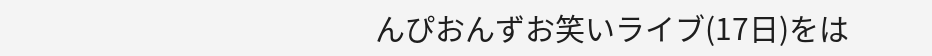んぴおんずお笑いライブ(17日)をは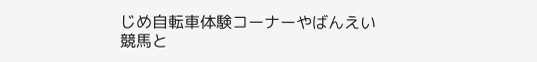じめ自転車体験コーナーやばんえい競馬と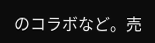のコラボなど。売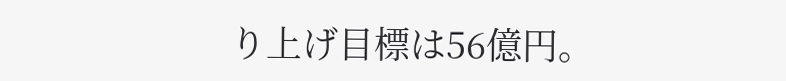り上げ目標は56億円。